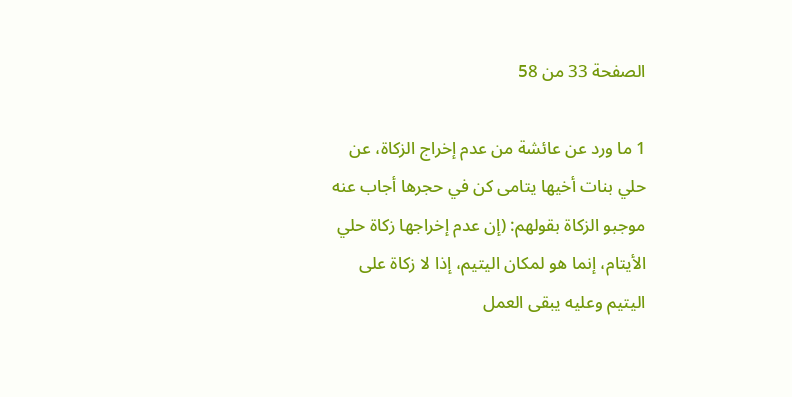الصفحة 33 من 58

1 ما ورد عن عائشة من عدم إخراج الزكاة، عن حلي بنات أخيها يتامى كن في حجرها أجاب عنه موجبو الزكاة بقولهم: (إن عدم إخراجها زكاة حلي الأيتام، إنما هو لمكان اليتيم، إذا لا زكاة على اليتيم وعليه يبقى العمل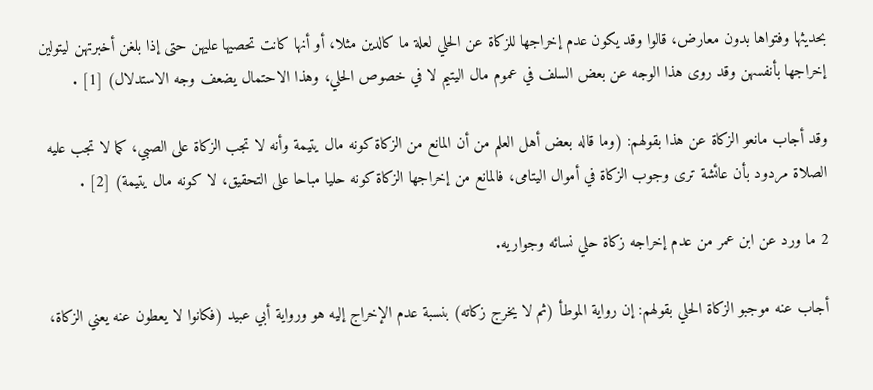بحديثها وفتواها بدون معارض، قالوا وقد يكون عدم إخراجها للزكاة عن الحلي لعلة ما كالدين مثلا، أو أنها كانت تحصيها عليهن حتى إذا بلغن أخبرتهن ليتولين إخراجها بأنفسهن وقد روى هذا الوجه عن بعض السلف في عموم مال اليتيم لا في خصوص الحلي، وهذا الاحتمال يضعف وجه الاستدلال) [1] .

وقد أجاب مانعو الزكاة عن هذا بقولهم: (وما قاله بعض أهل العلم من أن المانع من الزكاة كونه مال يتيمة وأنه لا تجب الزكاة على الصبي، كما لا تجب عليه الصلاة مردود بأن عائشة ترى وجوب الزكاة في أموال اليتامى، فالمانع من إخراجها الزكاة كونه حليا مباحا على التحقيق، لا كونه مال يتيمة) [2] .

2 ما ورد عن ابن عمر من عدم إخراجه زكاة حلي نسائه وجواريه.

أجاب عنه موجبو الزكاة الحلي بقولهم: إن رواية الموطأ (ثم لا يخرج زكاته) بنسبة عدم الإخراج إليه هو ورواية أبي عبيد (فكانوا لا يعطون عنه يعني الزكاة،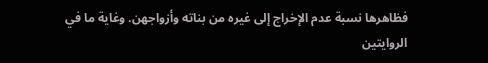فظاهرها نسبة عدم الإخراج إلى غيره من بناته وأزواجهن. وغاية ما في الروايتين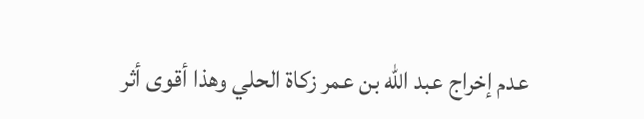عدم إخراج عبد الله بن عمر زكاة الحلي وهذا أقوى أثر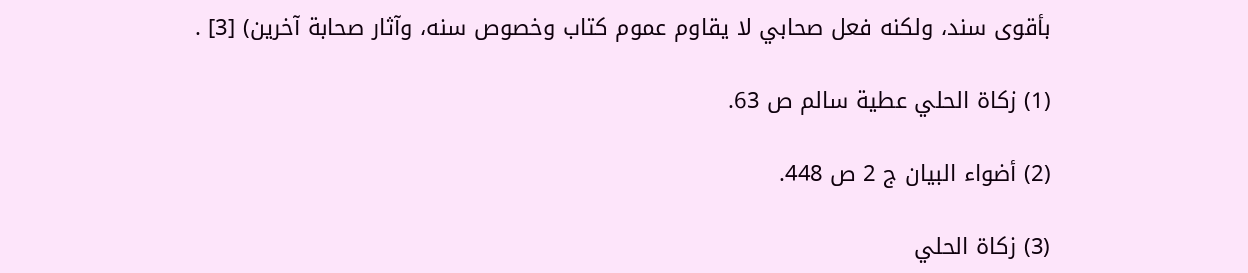بأقوى سند، ولكنه فعل صحابي لا يقاوم عموم كتاب وخصوص سنه، وآثار صحابة آخرين) [3] .

(1) زكاة الحلي عطية سالم ص 63.

(2) أضواء البيان ج 2 ص 448.

(3) زكاة الحلي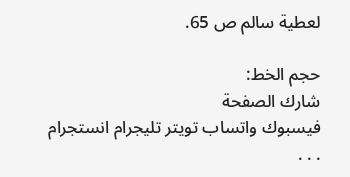لعطية سالم ص 65.

حجم الخط:
شارك الصفحة
فيسبوك واتساب تويتر تليجرام انستجرام
. . .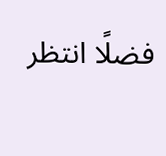فضلًا انتظر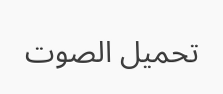تحميل الصوت